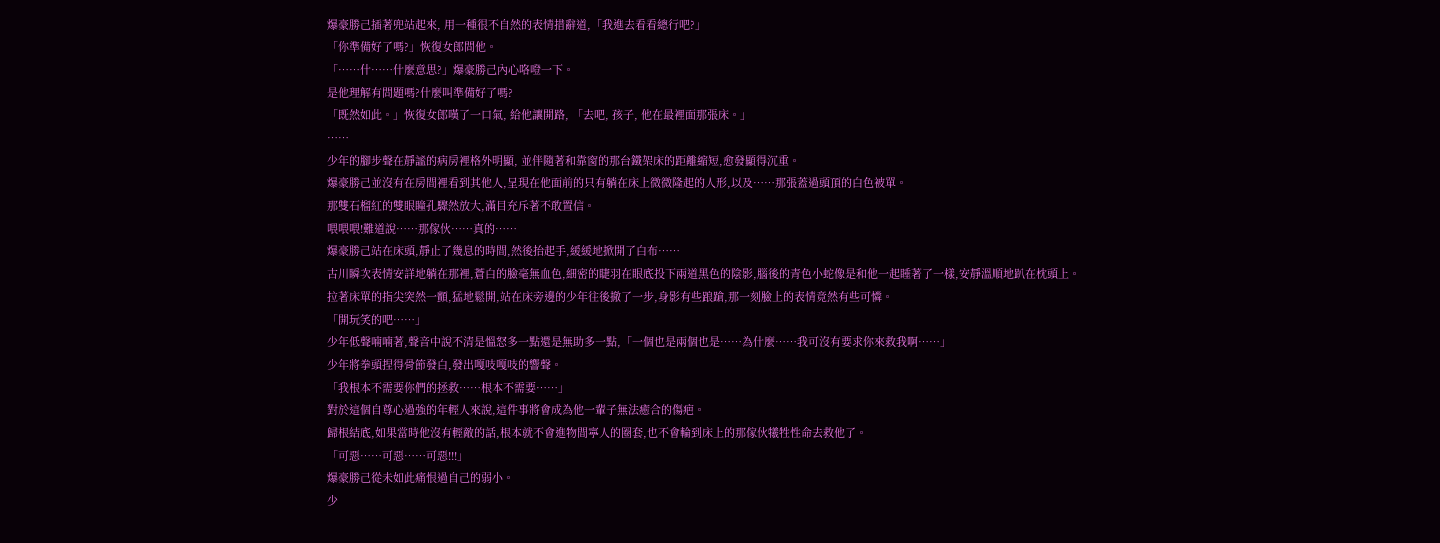爆豪勝己插著兜站起來, 用一種很不自然的表情措辭道,「我進去看看總行吧?」
「你準備好了嗎?」恢復女郎問他。
「……什……什麼意思?」爆豪勝己內心咯噔一下。
是他理解有問題嗎?什麼叫準備好了嗎?
「既然如此。」恢復女郎嘆了一口氣, 給他讓開路, 「去吧, 孩子, 他在最裡面那張床。」
……
少年的腳步聲在靜謐的病房裡格外明顯, 並伴隨著和靠窗的那台鐵架床的距離縮短,愈發顯得沉重。
爆豪勝己並沒有在房間裡看到其他人,呈現在他面前的只有躺在床上微微隆起的人形,以及……那張蓋過頭頂的白色被單。
那雙石榴紅的雙眼瞳孔驟然放大,滿目充斥著不敢置信。
喂喂喂!難道說……那傢伙……真的……
爆豪勝己站在床頭,靜止了幾息的時間,然後抬起手,緩緩地掀開了白布……
古川瞬次表情安詳地躺在那裡,蒼白的臉毫無血色,細密的睫羽在眼底投下兩道黑色的陰影,腦後的青色小蛇像是和他一起睡著了一樣,安靜溫順地趴在枕頭上。
拉著床單的指尖突然一顫,猛地鬆開,站在床旁邊的少年往後撤了一步,身影有些踉蹌,那一刻臉上的表情竟然有些可憐。
「開玩笑的吧……」
少年低聲喃喃著,聲音中說不清是慍怒多一點還是無助多一點,「一個也是兩個也是……為什麼……我可沒有要求你來救我啊……」
少年將拳頭捏得骨節發白,發出嘎吱嘎吱的響聲。
「我根本不需要你們的拯救……根本不需要……」
對於這個自尊心過強的年輕人來說,這件事將會成為他一輩子無法癒合的傷疤。
歸根結底,如果當時他沒有輕敵的話,根本就不會進物間寧人的圈套,也不會輪到床上的那傢伙犧牲性命去救他了。
「可惡……可惡……可惡!!!」
爆豪勝己從未如此痛恨過自己的弱小。
少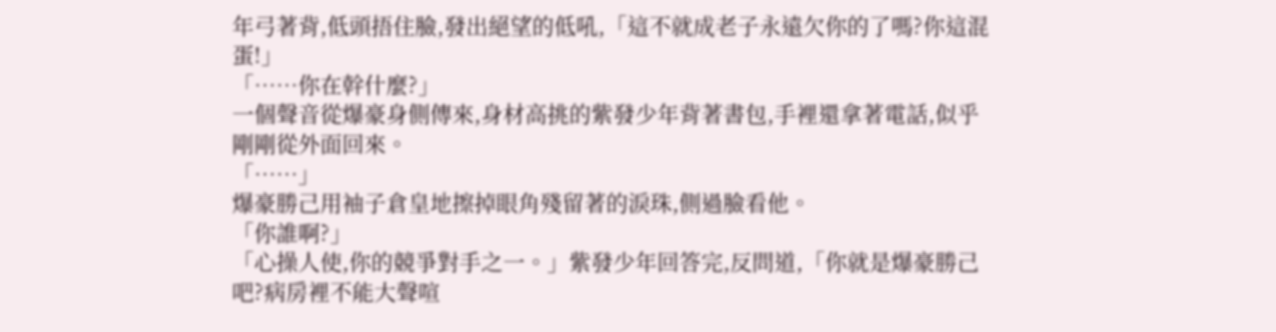年弓著背,低頭捂住臉,發出絕望的低吼,「這不就成老子永遠欠你的了嗎?你這混蛋!」
「……你在幹什麼?」
一個聲音從爆豪身側傳來,身材高挑的紫發少年背著書包,手裡還拿著電話,似乎剛剛從外面回來。
「……」
爆豪勝己用袖子倉皇地擦掉眼角殘留著的淚珠,側過臉看他。
「你誰啊?」
「心操人使,你的競爭對手之一。」紫發少年回答完,反問道,「你就是爆豪勝己吧?病房裡不能大聲喧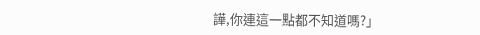譁,你連這一點都不知道嗎?」